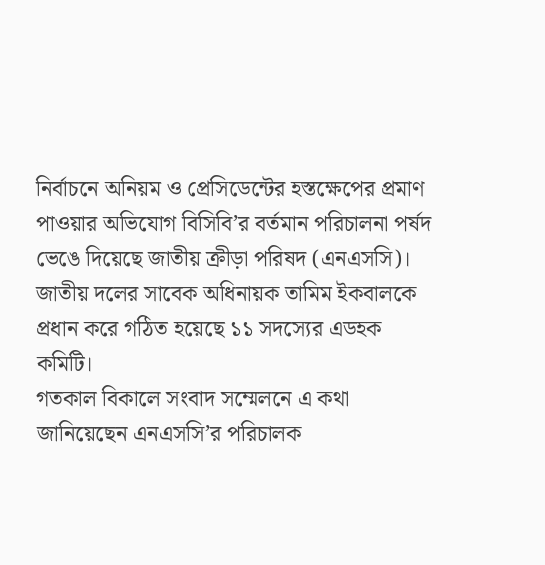নির্বাচনে অনিয়ম ও প্রেসিডেন্টের হস্তক্ষেপের প্রমাণ পাওয়ার অভিযোগ বিসিবি’র বর্তমান পরিচালনা পর্ষদ ভেঙে দিয়েছে জাতীয় ক্রীড়া পরিষদ (এনএসসি)। জাতীয় দলের সাবেক অধিনায়ক তামিম ইকবালকে প্রধান করে গঠিত হয়েছে ১১ সদস্যের এডহক কমিটি।
গতকাল বিকালে সংবাদ সম্মেলনে এ কথা জানিয়েছেন এনএসসি’র পরিচালক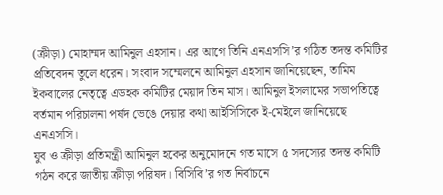(ক্রীড়া) মোহাম্মদ আমিনুল এহসান। এর আগে তিনি এনএসসি’র গঠিত তদন্ত কমিটির প্রতিবেদন তুলে ধরেন। সংবাদ সম্মেলনে আমিনুল এহসান জানিয়েছেন, তামিম ইকবালের নেতৃত্বে এডহক কমিটির মেয়াদ তিন মাস। আমিনুল ইসলামের সভাপতিত্বে বর্তমান পরিচালনা পর্ষদ ভেঙে দেয়ার কথা আইসিসিকে ই-মেইলে জানিয়েছে এনএসসি।
যুব ও ক্রীড়া প্রতিমন্ত্রী আমিনুল হকের অনুমোদনে গত মাসে ৫ সদস্যের তদন্ত কমিটি গঠন করে জাতীয় ক্রীড়া পরিষদ। বিসিবি’র গত নির্বাচনে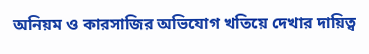অনিয়ম ও কারসাজির অভিযোগ খতিয়ে দেখার দায়িত্ব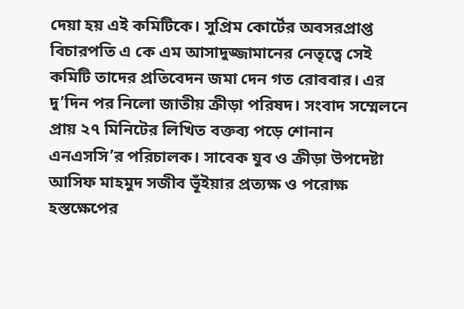দেয়া হয় এই কমিটিকে। সুপ্রিম কোর্টের অবসরপ্রাপ্ত বিচারপতি এ কে এম আসাদুজ্জামানের নেতৃত্বে সেই কমিটি তাদের প্রতিবেদন জমা দেন গত রোববার। এর দু’দিন পর নিলো জাতীয় ক্রীড়া পরিষদ। সংবাদ সম্মেলনে প্রায় ২৭ মিনিটের লিখিত বক্তব্য পড়ে শোনান এনএসসি’র পরিচালক। সাবেক যুব ও ক্রীড়া উপদেষ্টা আসিফ মাহমুদ সজীব ভূঁইয়ার প্রত্যক্ষ ও পরোক্ষ হস্তক্ষেপের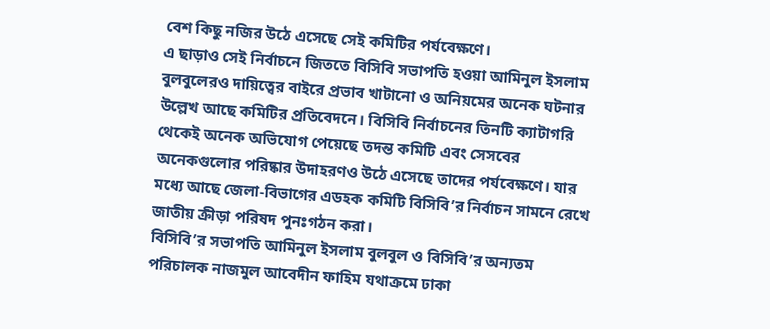বেশ কিছু নজির উঠে এসেছে সেই কমিটির পর্যবেক্ষণে।
এ ছাড়াও সেই নির্বাচনে জিততে বিসিবি সভাপতি হওয়া আমিনুল ইসলাম বুলবুলেরও দায়িত্বের বাইরে প্রভাব খাটানো ও অনিয়মের অনেক ঘটনার উল্লেখ আছে কমিটির প্রতিবেদনে। বিসিবি নির্বাচনের তিনটি ক্যাটাগরি থেকেই অনেক অভিযোগ পেয়েছে তদন্ত কমিটি এবং সেসবের অনেকগুলোর পরিষ্কার উদাহরণও উঠে এসেছে তাদের পর্যবেক্ষণে। যার মধ্যে আছে জেলা-বিভাগের এডহক কমিটি বিসিবি’র নির্বাচন সামনে রেখে জাতীয় ক্রীড়া পরিষদ পুনঃগঠন করা।
বিসিবি’র সভাপতি আমিনুল ইসলাম বুলবুল ও বিসিবি’র অন্যতম পরিচালক নাজমুল আবেদীন ফাহিম যথাক্রমে ঢাকা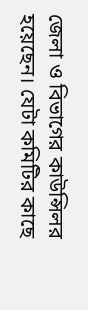জেলা ও বিভাগের কাউন্সিলর হয়েছেন। যেটা কমিটির কাছে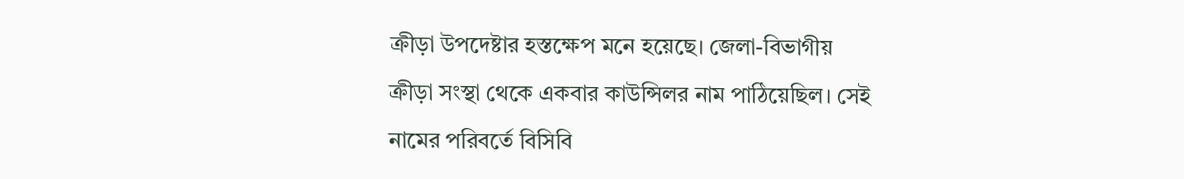ক্রীড়া উপদেষ্টার হস্তক্ষেপ মনে হয়েছে। জেলা-বিভাগীয় ক্রীড়া সংস্থা থেকে একবার কাউন্সিলর নাম পাঠিয়েছিল। সেই নামের পরিবর্তে বিসিবি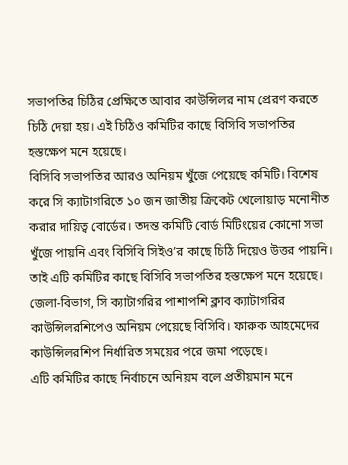সভাপতির চিঠির প্রেক্ষিতে আবার কাউন্সিলর নাম প্রেরণ করতে চিঠি দেয়া হয়। এই চিঠিও কমিটির কাছে বিসিবি সভাপতির হস্তক্ষেপ মনে হয়েছে।
বিসিবি সভাপতির আরও অনিয়ম খুঁজে পেয়েছে কমিটি। বিশেষ করে সি ক্যাটাগরিতে ১০ জন জাতীয় ক্রিকেট খেলোয়াড় মনোনীত করার দায়িত্ব বোর্ডের। তদন্ত কমিটি বোর্ড মিটিংয়ের কোনো সভা খুঁজে পায়নি এবং বিসিবি সিইও’র কাছে চিঠি দিয়েও উত্তর পায়নি। তাই এটি কমিটির কাছে বিসিবি সভাপতির হস্তক্ষেপ মনে হয়েছে। জেলা-বিভাগ, সি ক্যাটাগরির পাশাপশি ক্লাব ক্যাটাগরির কাউন্সিলরশিপেও অনিয়ম পেয়েছে বিসিবি। ফারুক আহমেদের কাউন্সিলরশিপ নির্ধারিত সময়ের পরে জমা পড়েছে।
এটি কমিটির কাছে নির্বাচনে অনিয়ম বলে প্রতীয়মান মনে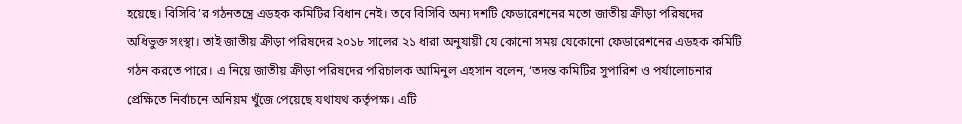হয়েছে। বিসিবি’র গঠনতন্ত্রে এডহক কমিটির বিধান নেই। তবে বিসিবি অন্য দশটি ফেডারেশনের মতো জাতীয় ক্রীড়া পরিষদের অধিভুক্ত সংস্থা। তাই জাতীয় ক্রীড়া পরিষদের ২০১৮ সালের ২১ ধারা অনুযায়ী যে কোনো সময় যেকোনো ফেডারেশনের এডহক কমিটি গঠন করতে পারে। এ নিয়ে জাতীয় ক্রীড়া পরিষদের পরিচালক আমিনুল এহসান বলেন, ‘তদন্ত কমিটির সুপারিশ ও পর্যালোচনার প্রেক্ষিতে নির্বাচনে অনিয়ম খুঁজে পেয়েছে যথাযথ কর্তৃপক্ষ। এটি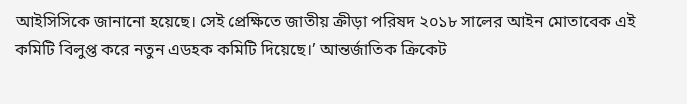আইসিসিকে জানানো হয়েছে। সেই প্রেক্ষিতে জাতীয় ক্রীড়া পরিষদ ২০১৮ সালের আইন মোতাবেক এই কমিটি বিলুপ্ত করে নতুন এডহক কমিটি দিয়েছে।’ আন্তর্জাতিক ক্রিকেট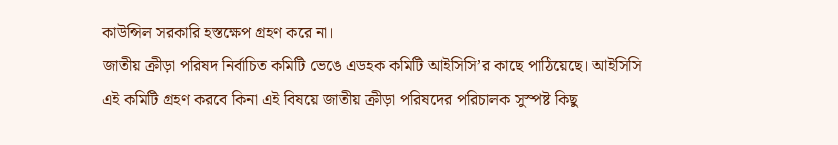কাউন্সিল সরকারি হস্তক্ষেপ গ্রহণ করে না।
জাতীয় ক্রীড়া পরিষদ নির্বাচিত কমিটি ভেঙে এডহক কমিটি আইসিসি’র কাছে পাঠিয়েছে। আইসিসি এই কমিটি গ্রহণ করবে কিনা এই বিষয়ে জাতীয় ক্রীড়া পরিষদের পরিচালক সুস্পষ্ট কিছু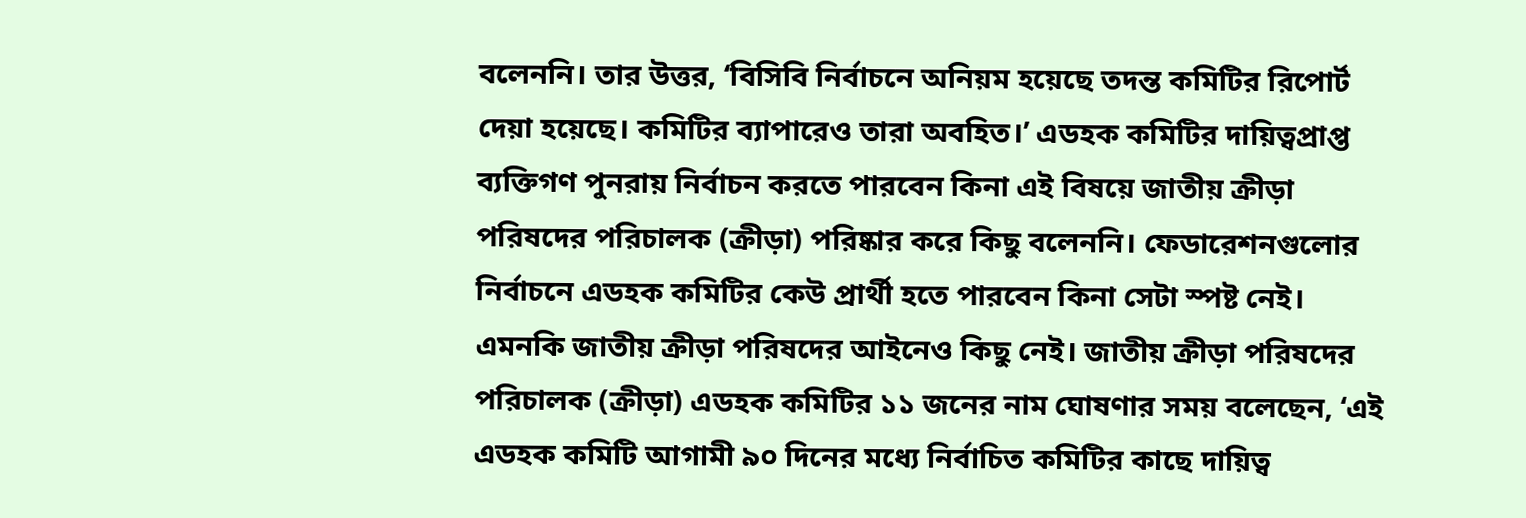বলেননি। তার উত্তর, ‘বিসিবি নির্বাচনে অনিয়ম হয়েছে তদন্ত কমিটির রিপোর্ট দেয়া হয়েছে। কমিটির ব্যাপারেও তারা অবহিত।’ এডহক কমিটির দায়িত্বপ্রাপ্ত ব্যক্তিগণ পুনরায় নির্বাচন করতে পারবেন কিনা এই বিষয়ে জাতীয় ক্রীড়া পরিষদের পরিচালক (ক্রীড়া) পরিষ্কার করে কিছু বলেননি। ফেডারেশনগুলোর নির্বাচনে এডহক কমিটির কেউ প্রার্থী হতে পারবেন কিনা সেটা স্পষ্ট নেই। এমনকি জাতীয় ক্রীড়া পরিষদের আইনেও কিছু নেই। জাতীয় ক্রীড়া পরিষদের পরিচালক (ক্রীড়া) এডহক কমিটির ১১ জনের নাম ঘোষণার সময় বলেছেন, ‘এই এডহক কমিটি আগামী ৯০ দিনের মধ্যে নির্বাচিত কমিটির কাছে দায়িত্ব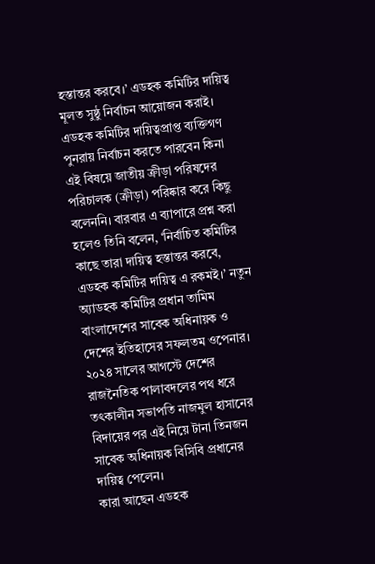হস্তান্তর করবে।’ এডহক কমিটির দায়িত্ব মূলত সুষ্ঠু নির্বাচন আয়োজন করাই। এডহক কমিটির দায়িত্বপ্রাপ্ত ব্যক্তিগণ পুনরায় নির্বাচন করতে পারবেন কিনা এই বিষয়ে জাতীয় ক্রীড়া পরিষদের পরিচালক (ক্রীড়া) পরিষ্কার করে কিছু বলেননি। বারবার এ ব্যাপারে প্রশ্ন করা হলেও তিনি বলেন, ‘নির্বাচিত কমিটির কাছে তারা দায়িত্ব হস্তান্তর করবে, এডহক কমিটির দায়িত্ব এ রকমই।’ নতুন অ্যাডহক কমিটির প্রধান তামিম বাংলাদেশের সাবেক অধিনায়ক ও দেশের ইতিহাসের সফলতম ওপেনার। ২০২৪ সালের আগস্টে দেশের রাজনৈতিক পালাবদলের পথ ধরে তৎকালীন সভাপতি নাজমুল হাসানের বিদায়ের পর এই নিয়ে টানা তিনজন সাবেক অধিনায়ক বিসিবি প্রধানের দায়িত্ব পেলেন।
কারা আছেন এডহক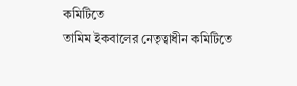কমিটিতে
তামিম ইকবালের নেতৃত্বাধীন কমিটিতে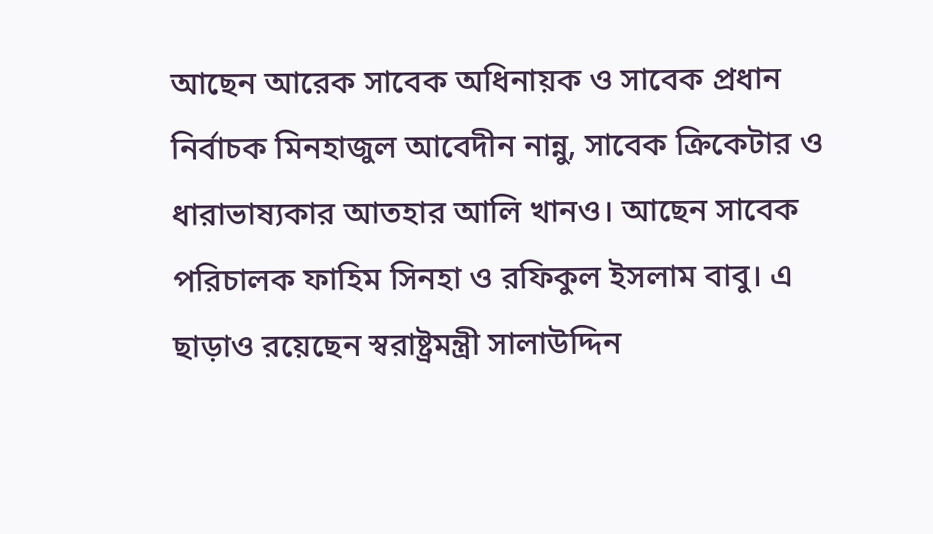আছেন আরেক সাবেক অধিনায়ক ও সাবেক প্রধান নির্বাচক মিনহাজুল আবেদীন নান্নু, সাবেক ক্রিকেটার ও ধারাভাষ্যকার আতহার আলি খানও। আছেন সাবেক পরিচালক ফাহিম সিনহা ও রফিকুল ইসলাম বাবু। এ ছাড়াও রয়েছেন স্বরাষ্ট্রমন্ত্রী সালাউদ্দিন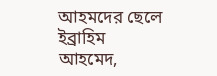আহমদের ছেলে ইব্রাহিম আহমেদ,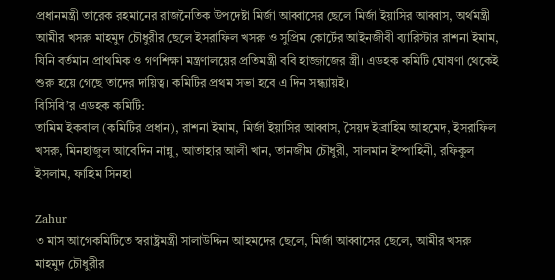প্রধানমন্ত্রী তারেক রহমানের রাজনৈতিক উপদেষ্টা মির্জা আব্বাসের ছেলে মির্জা ইয়াসির আব্বাস, অর্থমন্ত্রী আমীর খসরু মাহমুদ চৌধুরীর ছেলে ইসরাফিল খসরু ও সুপ্রিম কোর্টের আইনজীবী ব্যারিস্টার রাশনা ইমাম, যিনি বর্তমান প্রাথমিক ও গণশিক্ষা মন্ত্রণালয়ের প্রতিমন্ত্রী ববি হাজ্জাজের স্ত্রী। এডহক কমিটি ঘোষণা থেকেই শুরু হয়ে গেছে তাদের দায়িত্ব। কমিটির প্রথম সভা হবে এ দিন সন্ধ্যায়ই।
বিসিবি’র এডহক কমিটি:
তামিম ইকবাল (কমিটির প্রধান), রাশনা ইমাম, মির্জা ইয়াসির আব্বাস, সৈয়দ ইব্রাহিম আহমেদ, ইসরাফিল খসরু, মিনহাজুল আবেদিন নান্নু, আতাহার আলী খান, তানজীম চৌধুরী, সালমান ইস্পাহিনী, রফিকুল ইসলাম, ফাহিম সিনহা

Zahur
৩ মাস আগেকমিটিতে স্বরাষ্ট্রমন্ত্রী সালাউদ্দিন আহমদের ছেলে, মির্জা আব্বাসের ছেলে, আমীর খসরু মাহমুদ চৌধুরীর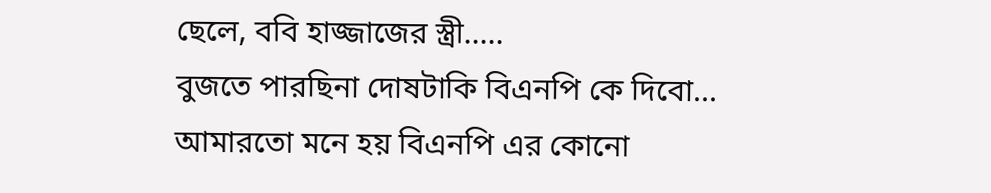ছেলে, ববি হাজ্জাজের স্ত্রী.....
বুজতে পারছিনা দোষটাকি বিএনপি কে দিবো... আমারতো মনে হয় বিএনপি এর কোনো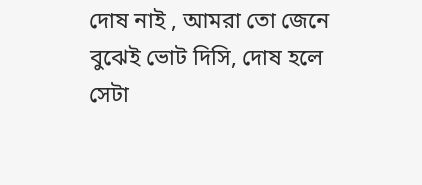দোষ নাই , আমরা তো জেনে বুঝেই ভোট দিসি, দোষ হলে সেটা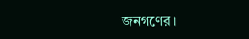জনগণের।